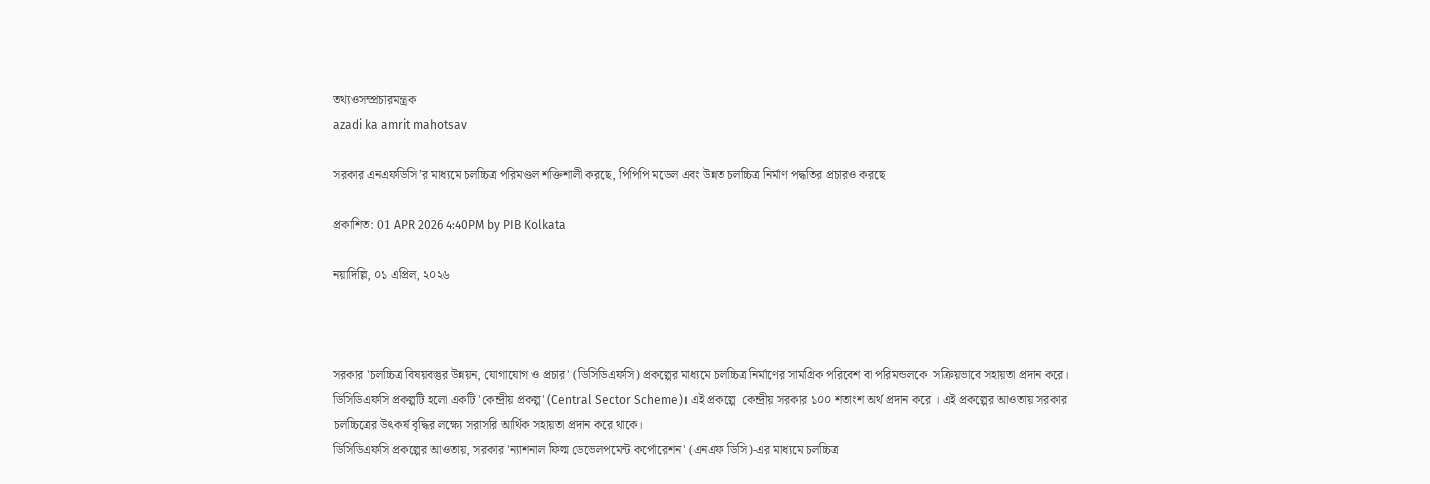তথ্যওসম্প্রচারমন্ত্রক
azadi ka amrit mahotsav

সরকার এনএফডিসি’র মাধ্যমে চলচ্চিত্র পরিমণ্ডল শক্তিশালী করছে, পিপিপি মডেল এবং উন্নত চলচ্চিত্র নির্মাণ পদ্ধতির প্রচারও করছে

প্রকাশিত: 01 APR 2026 4:40PM by PIB Kolkata

নয়াদিল্লি, ০১ এপ্রিল, ২০২৬



সরকার 'চলচ্চিত্র বিষয়বস্তুর উন্নয়ন, যোগাযোগ ও প্রচার' (ডিসিডিএফসি) প্রকল্পের মাধ্যমে চলচ্চিত্র নির্মাণের সামগ্রিক পরিবেশ বা পরিমন্ডলকে  সক্রিয়ভাবে সহায়তা প্রদান করে।
ডিসিডিএফসি প্রকল্পটি হলো একটি 'কেন্দ্রীয় প্রকল্প' (Central Sector Scheme)। এই প্রকল্পে  কেন্দ্রীয় সরকার ১০০ শতাংশ অর্থ প্রদান করে । এই প্রকল্পের আওতায় সরকার চলচ্চিত্রের উৎকর্ষ বৃদ্ধির লক্ষ্যে সরাসরি আর্থিক সহায়তা প্রদান করে থাকে।
ডিসিডিএফসি প্রকল্পের আওতায়, সরকার 'ন্যাশনাল ফিল্ম ডেভেলপমেন্ট কর্পোরেশন' (এনএফ ডিসি)-এর মাধ্যমে চলচ্চিত্র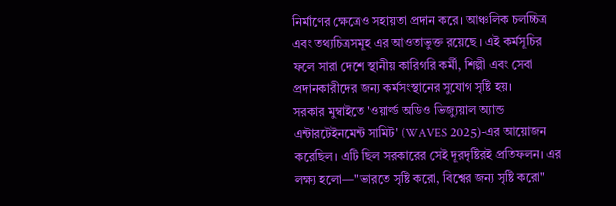নির্মাণের ক্ষেত্রেও সহায়তা প্রদান করে। আঞ্চলিক চলচ্চিত্র এবং তথ্যচিত্রসমূহ এর আওতাভুক্ত রয়েছে । এই কর্মসূচির ফলে সারা দেশে স্থানীয় কারিগরি কর্মী, শিল্পী এবং সেবা প্রদানকারীদের জন্য কর্মসংস্থানের সুযোগ সৃষ্টি হয়।
সরকার মুম্বাইতে 'ওয়ার্ল্ড অডিও ভিজ্যুয়াল অ্যান্ড এন্টারটেইনমেন্ট সামিট' (WAVES 2025)-এর আয়োজন করেছিল। এটি ছিল সরকারের সেই দূরদৃষ্টিরই প্রতিফলন। এর লক্ষ্য হলো—"ভারতে সৃষ্টি করো, বিশ্বের জন্য সৃষ্টি করো"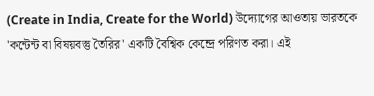(Create in India, Create for the World) উদ্যোগের আওতায় ভারতকে 'কন্টেন্ট বা বিষয়বস্তু তৈরির' একটি বৈশ্বিক কেন্দ্রে পরিণত করা। এই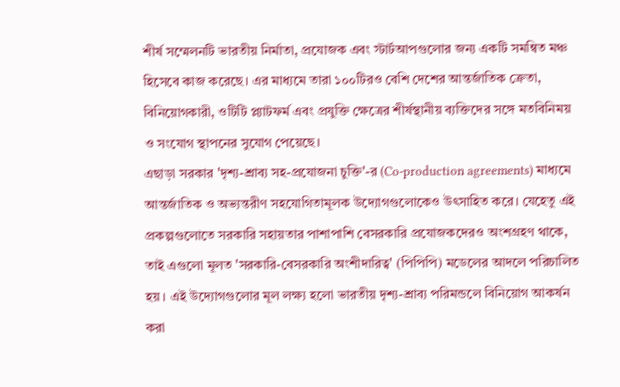শীর্ষ সম্মেলনটি ভারতীয় নির্মাতা, প্রযোজক এবং স্টার্টআপগুলোর জন্য একটি সমন্বিত মঞ্চ হিসেবে কাজ করেছে। এর মাধ্যমে তারা ১০০টিরও বেশি দেশের আন্তর্জাতিক ক্রেতা, বিনিয়োগকারী, ওটিটি প্ল্যাটফর্ম এবং প্রযুক্তি ক্ষেত্রের শীর্ষস্থানীয় ব্যক্তিদের সঙ্গে মতবিনিময় ও সংযোগ স্থাপনের সুযোগ পেয়েছে।
এছাড়া সরকার 'দৃশ্য-শ্রাব্য সহ-প্রযোজনা চুক্তি'-র (Co-production agreements) মাধ্যমে আন্তর্জাতিক ও অভ্যন্তরীণ সহযোগিতামূলক উদ্যোগগুলোকেও উৎসাহিত করে। যেহেতু এই প্রকল্পগুলোতে সরকারি সহায়তার পাশাপাশি বেসরকারি প্রযোজকদেরও অংশগ্রহণ থাকে, তাই এগুলো মূলত 'সরকারি-বেসরকারি অংশীদারিত্ব' (পিপিপি) মডেলের আদলে পরিচালিত হয়। এই উদ্যোগগুলোর মূল লক্ষ্য হলো ভারতীয় দৃশ্য-শ্রাব্য পরিমন্ডলে বিনিয়োগ আকর্ষন করা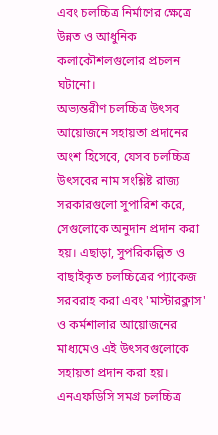এবং চলচ্চিত্র নির্মাণের ক্ষেত্রে উন্নত ও আধুনিক কলাকৌশলগুলোর প্রচলন ঘটানো।
অভ্যন্তরীণ চলচ্চিত্র উৎসব আয়োজনে সহায়তা প্রদানের অংশ হিসেবে, যেসব চলচ্চিত্র উৎসবের নাম সংশ্লিষ্ট রাজ্য সরকারগুলো সুপারিশ করে, সেগুলোকে অনুদান প্রদান করা হয়। এছাড়া, সুপরিকল্পিত ও বাছাইকৃত চলচ্চিত্রের প্যাকেজ সরবরাহ করা এবং 'মাস্টারক্লাস' ও কর্মশালার আয়োজনের মাধ্যমেও এই উৎসবগুলোকে সহায়তা প্রদান করা হয়। এনএফডিসি সমগ্র চলচ্চিত্র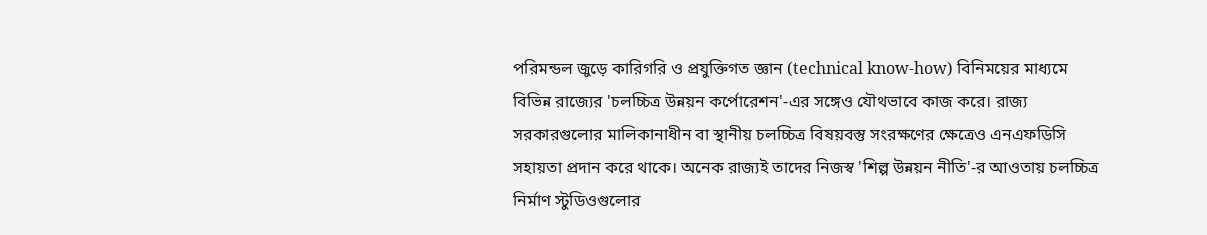পরিমন্ডল জুড়ে কারিগরি ও প্রযুক্তিগত জ্ঞান (technical know-how) বিনিময়ের মাধ্যমে বিভিন্ন রাজ্যের 'চলচ্চিত্র উন্নয়ন কর্পোরেশন'-এর সঙ্গেও যৌথভাবে কাজ করে। রাজ্য সরকারগুলোর মালিকানাধীন বা স্থানীয় চলচ্চিত্র বিষয়বস্তু সংরক্ষণের ক্ষেত্রেও এনএফডিসি সহায়তা প্রদান করে থাকে। অনেক রাজ্যই তাদের নিজস্ব 'শিল্প উন্নয়ন নীতি'-র আওতায় চলচ্চিত্র নির্মাণ স্টুডিওগুলোর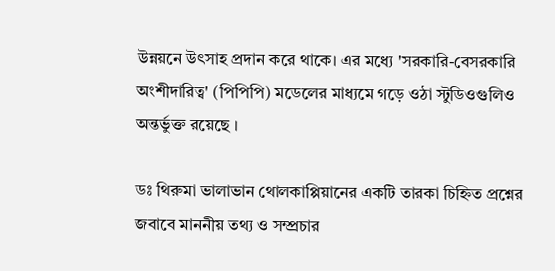উন্নয়নে উৎসাহ প্রদান করে থাকে। এর মধ্যে 'সরকারি-বেসরকারি অংশীদারিত্ব' (পিপিপি) মডেলের মাধ্যমে গড়ে ওঠা স্টুডিওগুলিও অন্তর্ভুক্ত রয়েছে ।

ডঃ থিরুমা ভালাভান থোলকাপ্পিয়ানের একটি তারকা চিহ্নিত প্রশ্নের জবাবে মাননীয় তথ্য ও সম্প্রচার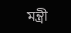মন্ত্রী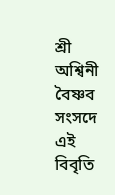শ্রী অশ্বিনী বৈষ্ণব সংসদে এই বিবৃতি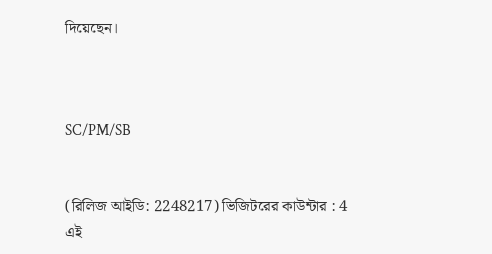দিয়েছেন।



SC/PM/SB


(রিলিজ আইডি: 2248217) ভিজিটরের কাউন্টার : 4
এই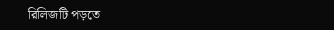রিলিজটি পড়তে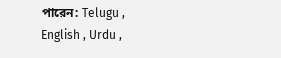পারেন: Telugu , English , Urdu ,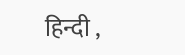हिन्दी ,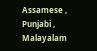Assamese , Punjabi , Malayalam